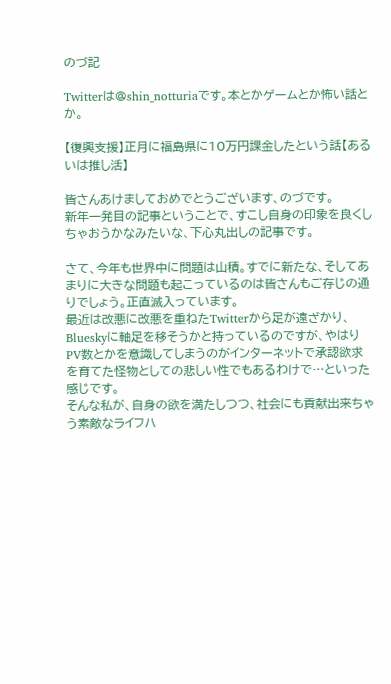のづ記

Twitterは@shin_notturiaです。本とかゲームとか怖い話とか。

【復興支援】正月に福島県に10万円課金したという話【あるいは推し活】

皆さんあけましておめでとうございます、のづです。
新年一発目の記事ということで、すこし自身の印象を良くしちゃおうかなみたいな、下心丸出しの記事です。

さて、今年も世界中に問題は山積。すでに新たな、そしてあまりに大きな問題も起こっているのは皆さんもご存じの通りでしょう。正直滅入っています。
最近は改悪に改悪を重ねたTwitterから足が遠ざかり、Blueskyに軸足を移そうかと持っているのですが、やはりPV数とかを意識してしまうのがインターネットで承認欲求を育てた怪物としての悲しい性でもあるわけで…といった感じです。
そんな私が、自身の欲を満たしつつ、社会にも貢献出来ちゃう素敵なライフハ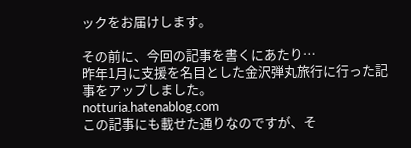ックをお届けします。

その前に、今回の記事を書くにあたり…
昨年1月に支援を名目とした金沢弾丸旅行に行った記事をアップしました。
notturia.hatenablog.com
この記事にも載せた通りなのですが、そ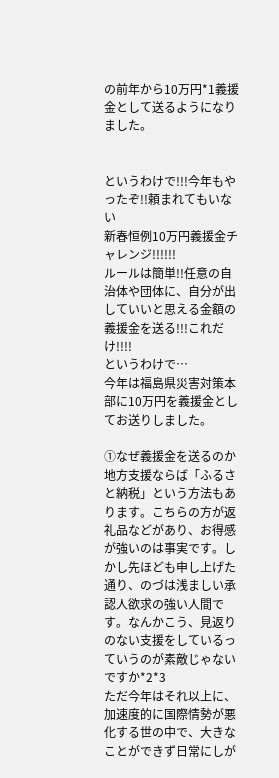の前年から10万円*1義援金として送るようになりました。


というわけで!!!今年もやったぞ!!頼まれてもいない
新春恒例10万円義援金チャレンジ!!!!!!
ルールは簡単!!任意の自治体や団体に、自分が出していいと思える金額の義援金を送る!!!これだけ!!!!
というわけで…
今年は福島県災害対策本部に10万円を義援金としてお送りしました。

①なぜ義援金を送るのか
地方支援ならば「ふるさと納税」という方法もあります。こちらの方が返礼品などがあり、お得感が強いのは事実です。しかし先ほども申し上げた通り、のづは浅ましい承認人欲求の強い人間です。なんかこう、見返りのない支援をしているっていうのが素敵じゃないですか*2*3
ただ今年はそれ以上に、加速度的に国際情勢が悪化する世の中で、大きなことができず日常にしが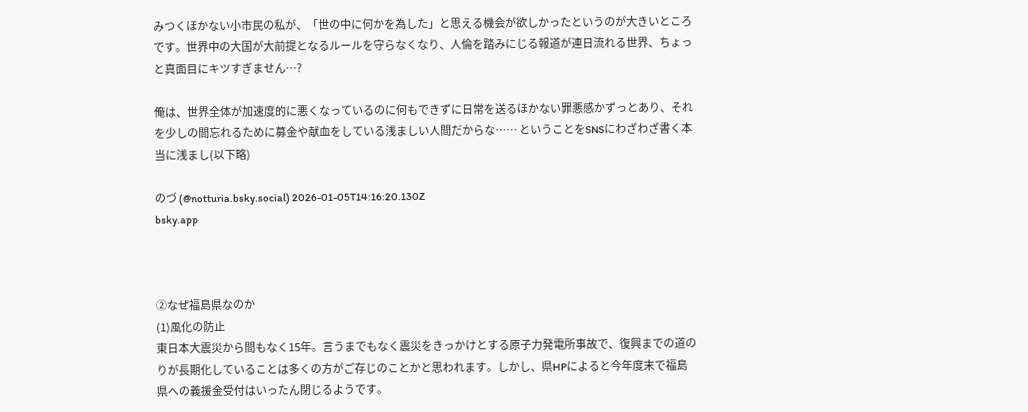みつくほかない小市民の私が、「世の中に何かを為した」と思える機会が欲しかったというのが大きいところです。世界中の大国が大前提となるルールを守らなくなり、人倫を踏みにじる報道が連日流れる世界、ちょっと真面目にキツすぎません…?

俺は、世界全体が加速度的に悪くなっているのに何もできずに日常を送るほかない罪悪感かずっとあり、それを少しの間忘れるために募金や献血をしている浅ましい人間だからな…… ということをSNSにわざわざ書く本当に浅まし(以下略)

のづ (@notturia.bsky.social) 2026-01-05T14:16:20.130Z
bsky.app



②なぜ福島県なのか
(1)風化の防止
東日本大震災から間もなく15年。言うまでもなく震災をきっかけとする原子力発電所事故で、復興までの道のりが長期化していることは多くの方がご存じのことかと思われます。しかし、県HPによると今年度末で福島県への義援金受付はいったん閉じるようです。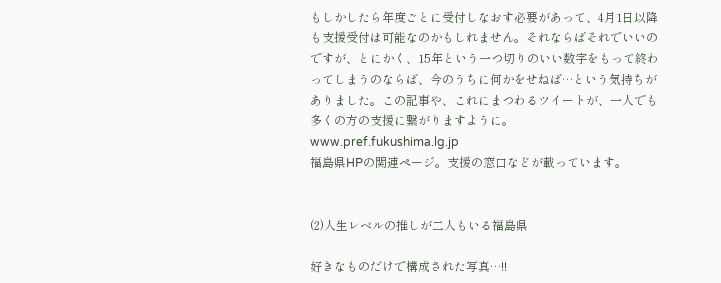もしかしたら年度ごとに受付しなおす必要があって、4月1日以降も支援受付は可能なのかもしれません。それならばそれでいいのですが、とにかく、15年という一つ切りのいい数字をもって終わってしまうのならば、今のうちに何かをせねば…という気持ちがありました。この記事や、これにまつわるツイートが、一人でも多くの方の支援に繋がりますように。
www.pref.fukushima.lg.jp
福島県HPの関連ページ。支援の窓口などが載っています。


(2)人生レベルの推しが二人もいる福島県

好きなものだけで構成された写真…!!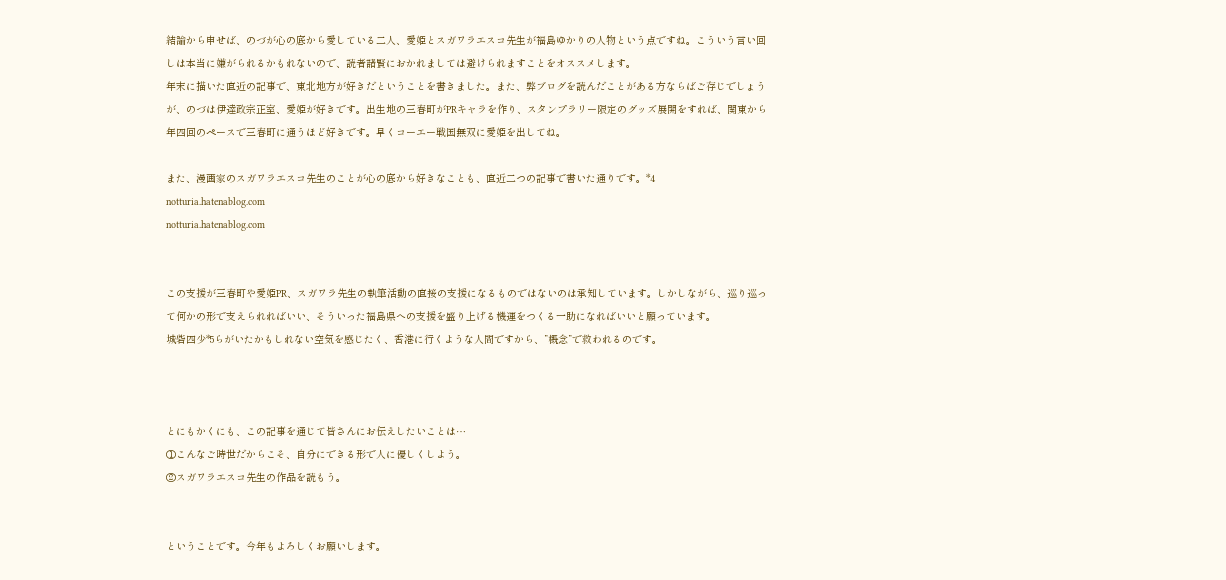結論から申せば、のづが心の底から愛している二人、愛姫とスガワラエスコ先生が福島ゆかりの人物という点ですね。こういう言い回しは本当に嫌がられるかもれないので、読者諸賢におかれましては避けられますことをオススメします。
年末に描いた直近の記事で、東北地方が好きだということを書きました。また、弊ブログを読んだことがある方ならばご存じでしょうが、のづは伊達政宗正室、愛姫が好きです。出生地の三春町がPRキャラを作り、スタンプラリー限定のグッズ展開をすれば、関東から年四回のペースで三春町に通うほど好きです。早くコーエー戦国無双に愛姫を出してね。

また、漫画家のスガワラエスコ先生のことが心の底から好きなことも、直近二つの記事で書いた通りです。*4
notturia.hatenablog.com
notturia.hatenablog.com


この支援が三春町や愛姫PR、スガワラ先生の執筆活動の直接の支援になるものではないのは承知しています。しかしながら、巡り巡って何かの形で支えられればいい、そういった福島県への支援を盛り上げる機運をつくる一助になればいいと願っています。
城砦四少*5らがいたかもしれない空気を感じたく、香港に行くような人間ですから、”概念”で救われるのです。



とにもかくにも、この記事を通じて皆さんにお伝えしたいことは…
①こんなご時世だからこそ、自分にできる形で人に優しくしよう。
②スガワラエスコ先生の作品を読もう。


ということです。今年もよろしくお願いします。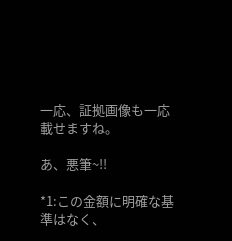一応、証拠画像も一応載せますね。

あ、悪筆~!!

*1:この金額に明確な基準はなく、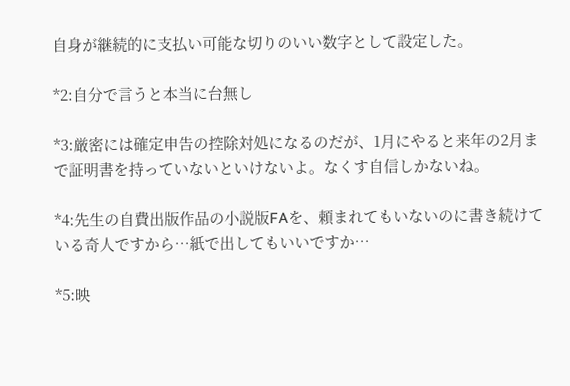自身が継続的に支払い可能な切りのいい数字として設定した。

*2:自分で言うと本当に台無し

*3:厳密には確定申告の控除対処になるのだが、1月にやると来年の2月まで証明書を持っていないといけないよ。なくす自信しかないね。

*4:先生の自費出版作品の小説版FAを、頼まれてもいないのに書き続けている奇人ですから…紙で出してもいいですか…

*5:映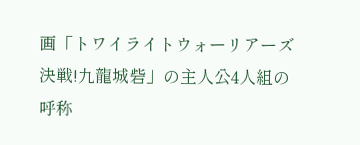画「トワイライトウォーリアーズ 決戦!九龍城砦」の主人公4人組の呼称